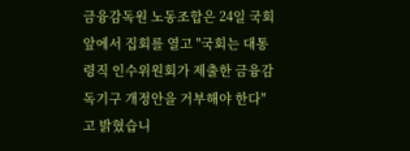금융감독원 노동조합은 24일 국회 앞에서 집회를 열고 "국회는 대통령직 인수위원회가 제출한 금융감독기구 개정안을 거부해야 한다"고 밝혔습니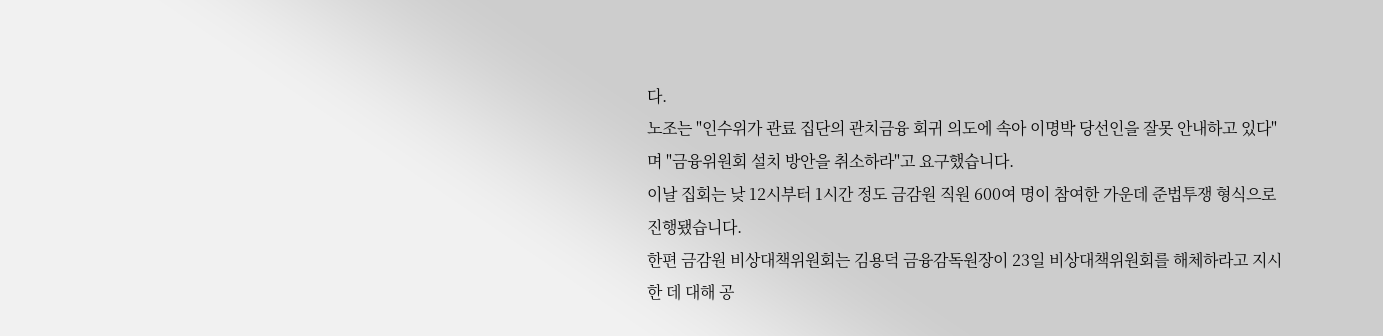다.
노조는 "인수위가 관료 집단의 관치금융 회귀 의도에 속아 이명박 당선인을 잘못 안내하고 있다"며 "금융위원회 설치 방안을 취소하라"고 요구했습니다.
이날 집회는 낮 12시부터 1시간 정도 금감원 직원 600여 명이 참여한 가운데 준법투쟁 형식으로 진행됐습니다.
한편 금감원 비상대책위원회는 김용덕 금융감독원장이 23일 비상대책위원회를 해체하라고 지시한 데 대해 공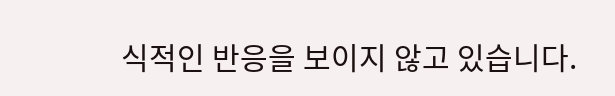식적인 반응을 보이지 않고 있습니다.